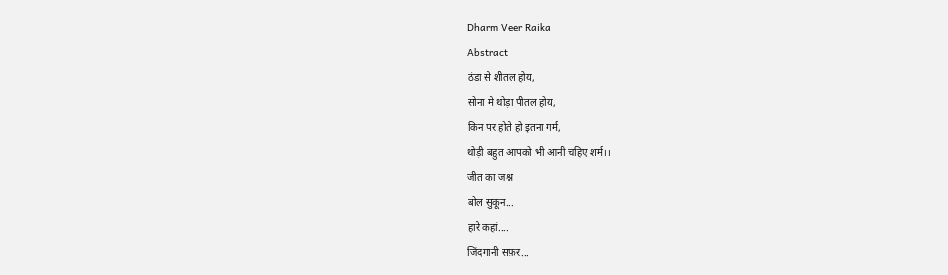Dharm Veer Raika
Abstract
ठंडा से शीतल होय,
सोना मे थोड़ा पीतल होय,
किन पर होते हो इतना गर्म,
थोड़ी बहुत आपको भी आनी चहिए शर्म।।
जीत का जश्न
बोल सुकून...
हारे कहां....
जिंदगानी सफ़र...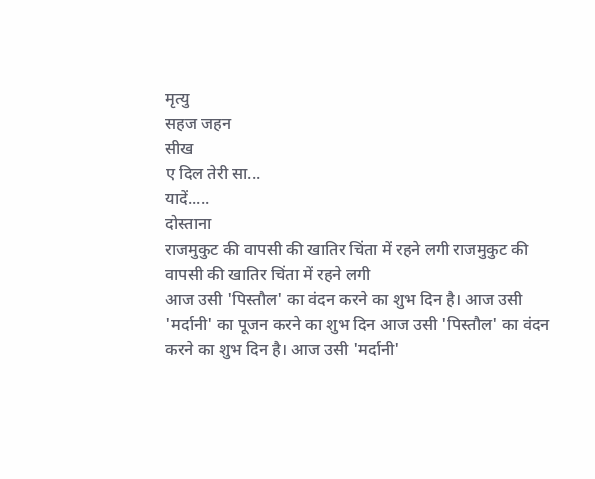मृत्यु
सहज जहन
सीख
ए दिल तेरी सा...
यादें.....
दोस्ताना
राजमुकुट की वापसी की खातिर चिंता में रहने लगी राजमुकुट की वापसी की खातिर चिंता में रहने लगी
आज उसी 'पिस्तौल' का वंदन करने का शुभ दिन है। आज उसी 'मर्दानी' का पूजन करने का शुभ दिन आज उसी 'पिस्तौल' का वंदन करने का शुभ दिन है। आज उसी 'मर्दानी'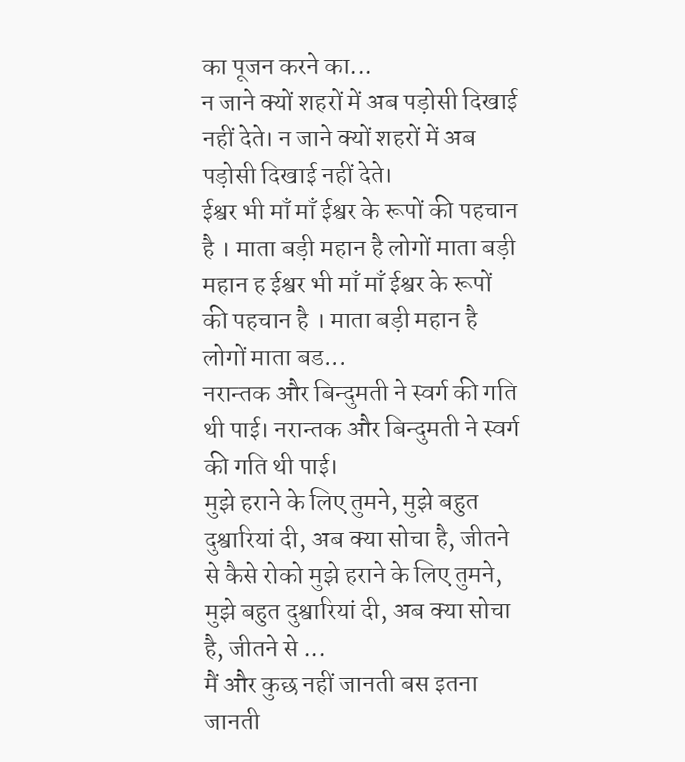का पूजन करने का...
न जाने क्यों शहरों में अब पड़ोसी दिखाई नहीं देते। न जाने क्यों शहरों में अब पड़ोसी दिखाई नहीं देते।
ईश्वर भी माँ माँ ईश्वर के रूपों की पहचान है । माता बड़ी महान है लोगों माता बड़ी महान ह ईश्वर भी माँ माँ ईश्वर के रूपों की पहचान है । माता बड़ी महान है लोगों माता बड...
नरान्तक और बिन्दुमती ने स्वर्ग की गति थी पाई। नरान्तक और बिन्दुमती ने स्वर्ग की गति थी पाई।
मुझे हराने के लिए तुमने, मुझे बहुत दुश्वारियां दी, अब क्या सोचा है, जीतने से कैसे रोको मुझे हराने के लिए तुमने, मुझे बहुत दुश्वारियां दी, अब क्या सोचा है, जीतने से ...
मैं और कुछ नहीं जानती बस इतना जानती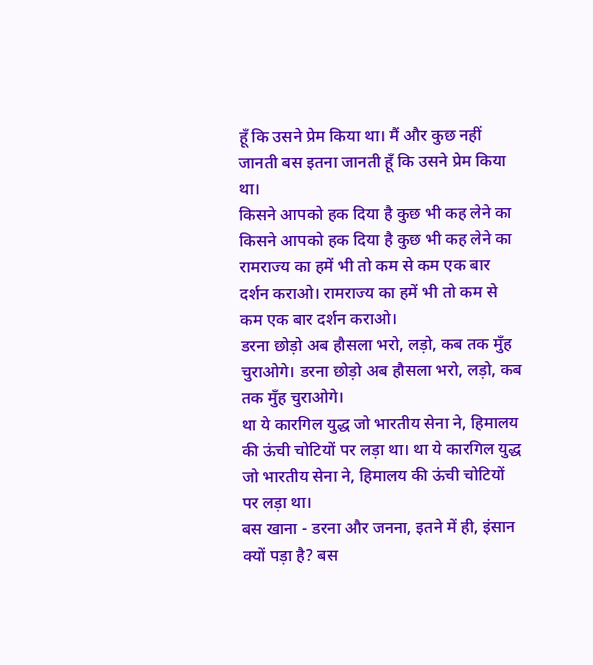हूँ कि उसने प्रेम किया था। मैं और कुछ नहीं जानती बस इतना जानती हूँ कि उसने प्रेम किया था।
किसने आपको हक दिया है कुछ भी कह लेने का किसने आपको हक दिया है कुछ भी कह लेने का
रामराज्य का हमें भी तो कम से कम एक बार दर्शन कराओ। रामराज्य का हमें भी तो कम से कम एक बार दर्शन कराओ।
डरना छोड़ो अब हौसला भरो, लड़ो, कब तक मुँह चुराओगे। डरना छोड़ो अब हौसला भरो, लड़ो, कब तक मुँह चुराओगे।
था ये कारगिल युद्ध जो भारतीय सेना ने, हिमालय की ऊंची चोटियों पर लड़ा था। था ये कारगिल युद्ध जो भारतीय सेना ने, हिमालय की ऊंची चोटियों पर लड़ा था।
बस खाना - डरना और जनना, इतने में ही, इंसान क्यों पड़ा है? बस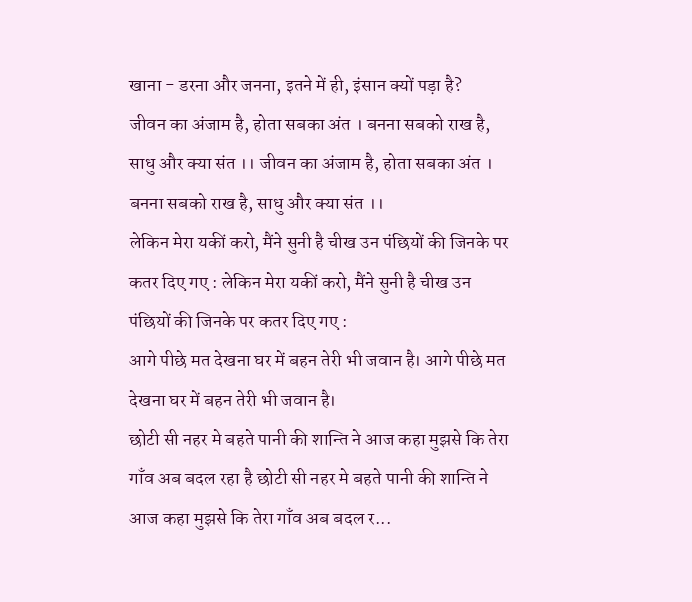खाना - डरना और जनना, इतने में ही, इंसान क्यों पड़ा है?
जीवन का अंजाम है, होता सबका अंत । बनना सबको राख है, साधु और क्या संत ।। जीवन का अंजाम है, होता सबका अंत । बनना सबको राख है, साधु और क्या संत ।।
लेकिन मेरा यकीं करो, मैंने सुनी है चीख उन पंछियों की जिनके पर कतर दिए गए : लेकिन मेरा यकीं करो, मैंने सुनी है चीख उन पंछियों की जिनके पर कतर दिए गए :
आगे पीछे मत देखना घर में बहन तेरी भी जवान है। आगे पीछे मत देखना घर में बहन तेरी भी जवान है।
छोटी सी नहर मे बहते पानी की शान्ति ने आज कहा मुझसे कि तेरा गाँव अब बदल रहा है छोटी सी नहर मे बहते पानी की शान्ति ने आज कहा मुझसे कि तेरा गाँव अब बदल र...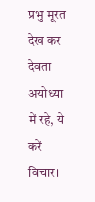प्रभु मूरत देख कर देवता अयोध्या में रहे, ये करें विचार।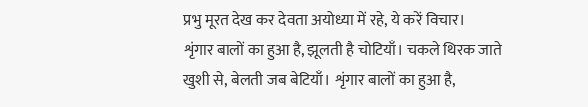प्रभु मूरत देख कर देवता अयोध्या में रहे, ये करें विचार।
शृंगार बालों का हुआ है, झूलती है चोटियाँ। चकले थिरक जाते खुशी से, बेलती जब बेटियाँ। शृंगार बालों का हुआ है,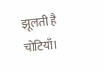झूलती है चोटियाँ।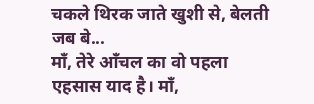चकले थिरक जाते खुशी से, बेलती जब बे...
माँ, तेरे आँचल का वो पहला एहसास याद है। माँ,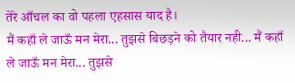तेरे आँचल का वो पहला एहसास याद है।
मैं कहाँ ले जाऊँ मन मेरा... तुझसे बिछड़ने को तैयार नही... मैं कहाँ ले जाऊँ मन मेरा... तुझसे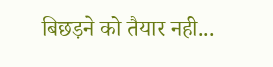बिछड़ने को तैयार नही...